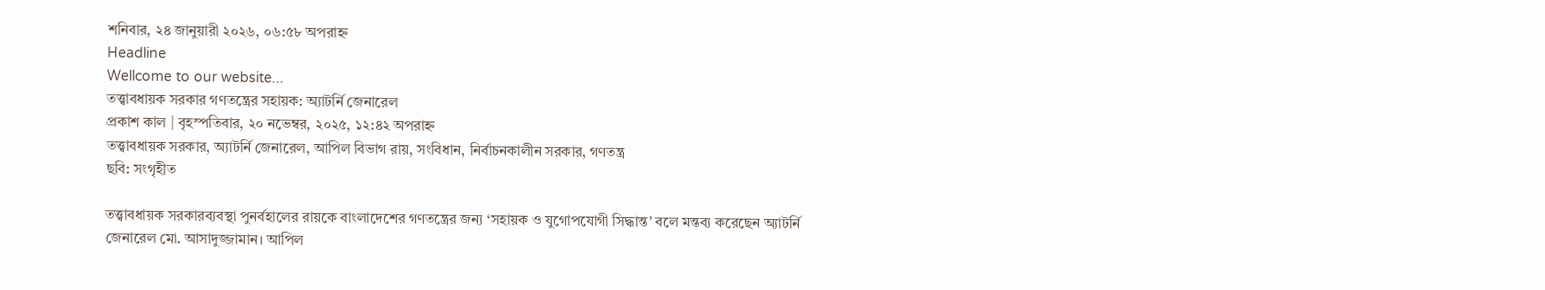শনিবার, ২৪ জানুয়ারী ২০২৬, ০৬:৫৮ অপরাহ্ন
Headline
Wellcome to our website...
তত্ত্বাবধায়ক সরকার গণতন্ত্রের সহায়ক: অ্যাটর্নি জেনারেল
প্রকাশ কাল | বৃহস্পতিবার, ২০ নভেম্বর, ২০২৫, ১২:৪২ অপরাহ্ন
তত্ত্বাবধায়ক সরকার, অ্যাটর্নি জেনারেল, আপিল বিভাগ রায়, সংবিধান, নির্বাচনকালীন সরকার, গণতন্ত্র
ছবি: সংগৃহীত

তত্ত্বাবধায়ক সরকারব্যবস্থা পুনর্বহালের রায়কে বাংলাদেশের গণতন্ত্রের জন্য ‘সহায়ক ও যুগোপযোগী সিদ্ধান্ত’ বলে মন্তব্য করেছেন অ্যাটর্নি জেনারেল মো. আসাদুজ্জামান। আপিল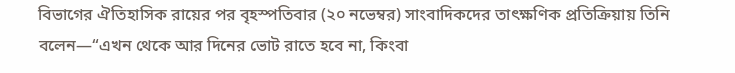বিভাগের ঐতিহাসিক রায়ের পর বৃহস্পতিবার (২০ নভেম্বর) সাংবাদিকদের তাৎক্ষণিক প্রতিক্রিয়ায় তিনি বলেন—“এখন থেকে আর দিনের ভোট রাতে হবে না, কিংবা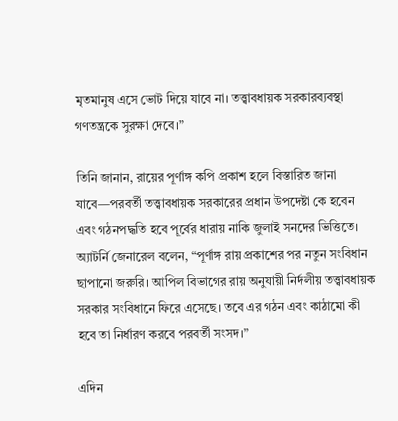মৃতমানুষ এসে ভোট দিয়ে যাবে না। তত্ত্বাবধায়ক সরকারব্যবস্থা গণতন্ত্রকে সুরক্ষা দেবে।”

তিনি জানান, রায়ের পূর্ণাঙ্গ কপি প্রকাশ হলে বিস্তারিত জানা যাবে—পরবর্তী তত্ত্বাবধায়ক সরকারের প্রধান উপদেষ্টা কে হবেন এবং গঠনপদ্ধতি হবে পূর্বের ধারায় নাকি জুলাই সনদের ভিত্তিতে। অ্যাটর্নি জেনারেল বলেন, “পূর্ণাঙ্গ রায় প্রকাশের পর নতুন সংবিধান ছাপানো জরুরি। আপিল বিভাগের রায় অনুযায়ী নির্দলীয় তত্ত্বাবধায়ক সরকার সংবিধানে ফিরে এসেছে। তবে এর গঠন এবং কাঠামো কী হবে তা নির্ধারণ করবে পরবর্তী সংসদ।”

এদিন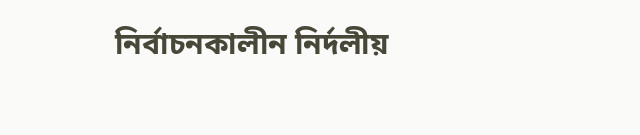নির্বাচনকালীন নির্দলীয়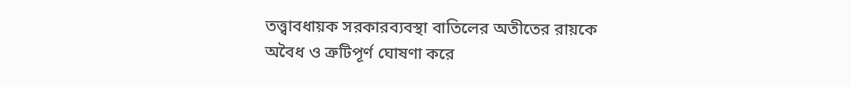তত্ত্বাবধায়ক সরকারব্যবস্থা বাতিলের অতীতের রায়কে অবৈধ ও ত্রুটিপূর্ণ ঘোষণা করে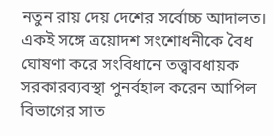নতুন রায় দেয় দেশের সর্বোচ্চ আদালত। একই সঙ্গে ত্রয়োদশ সংশোধনীকে বৈধ ঘোষণা করে সংবিধানে তত্ত্বাবধায়ক সরকারব্যবস্থা পুনর্বহাল করেন আপিল বিভাগের সাত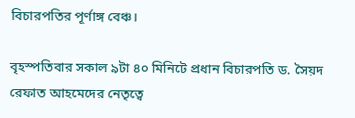বিচারপতির পূর্ণাঙ্গ বেঞ্চ।

বৃহস্পতিবার সকাল ৯টা ৪০ মিনিটে প্রধান বিচারপতি ড. সৈয়দ রেফাত আহমেদের নেতৃত্বে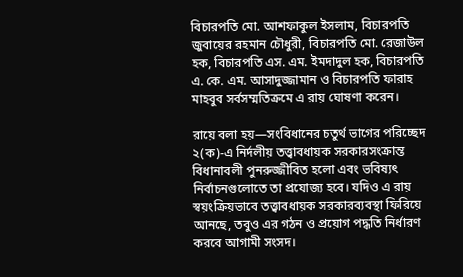বিচারপতি মো. আশফাকুল ইসলাম, বিচারপতি জুবায়ের রহমান চৌধুরী, বিচারপতি মো. রেজাউল হক, বিচারপতি এস. এম. ইমদাদুল হক, বিচারপতি এ. কে. এম. আসাদুজ্জামান ও বিচারপতি ফারাহ মাহবুব সর্বসম্মতিক্রমে এ রায় ঘোষণা করেন।

রায়ে বলা হয়—সংবিধানের চতুর্থ ভাগের পরিচ্ছেদ ২(ক)-এ নির্দলীয় তত্ত্বাবধায়ক সরকারসংক্রান্ত বিধানাবলী পুনরুজ্জীবিত হলো এবং ভবিষ্যৎ নির্বাচনগুলোতে তা প্রযোজ্য হবে। যদিও এ রায় স্বয়ংক্রিয়ভাবে তত্ত্বাবধায়ক সরকারব্যবস্থা ফিরিয়ে আনছে, তবুও এর গঠন ও প্রয়োগ পদ্ধতি নির্ধারণ করবে আগামী সংসদ।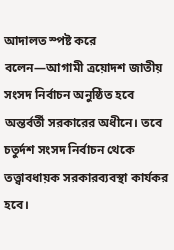আদালত স্পষ্ট করে বলেন—আগামী ত্রয়োদশ জাতীয় সংসদ নির্বাচন অনুষ্ঠিত হবে অন্তর্বর্তী সরকারের অধীনে। তবে চতুর্দশ সংসদ নির্বাচন থেকে তত্ত্বাবধায়ক সরকারব্যবস্থা কার্যকর হবে।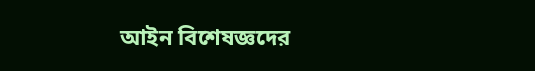আইন বিশেষজ্ঞদের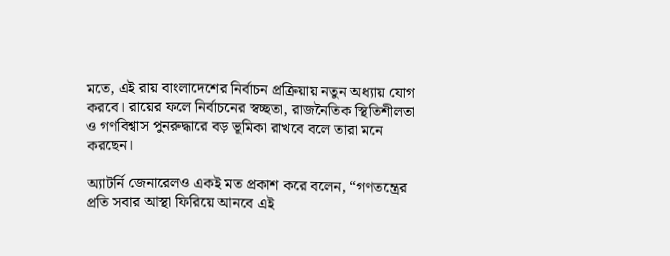মতে, এই রায় বাংলাদেশের নির্বাচন প্রক্রিয়ায় নতুন অধ্যায় যোগ করবে। রায়ের ফলে নির্বাচনের স্বচ্ছতা, রাজনৈতিক স্থিতিশীলতা ও গণবিশ্বাস পুনরুদ্ধারে বড় ভূমিকা রাখবে বলে তারা মনে করছেন।

অ্যাটর্নি জেনারেলও একই মত প্রকাশ করে বলেন, “গণতন্ত্রের প্রতি সবার আস্থা ফিরিয়ে আনবে এই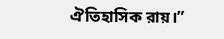ঐতিহাসিক রায়।”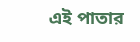এই পাতার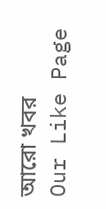আরো খবর
Our Like Page